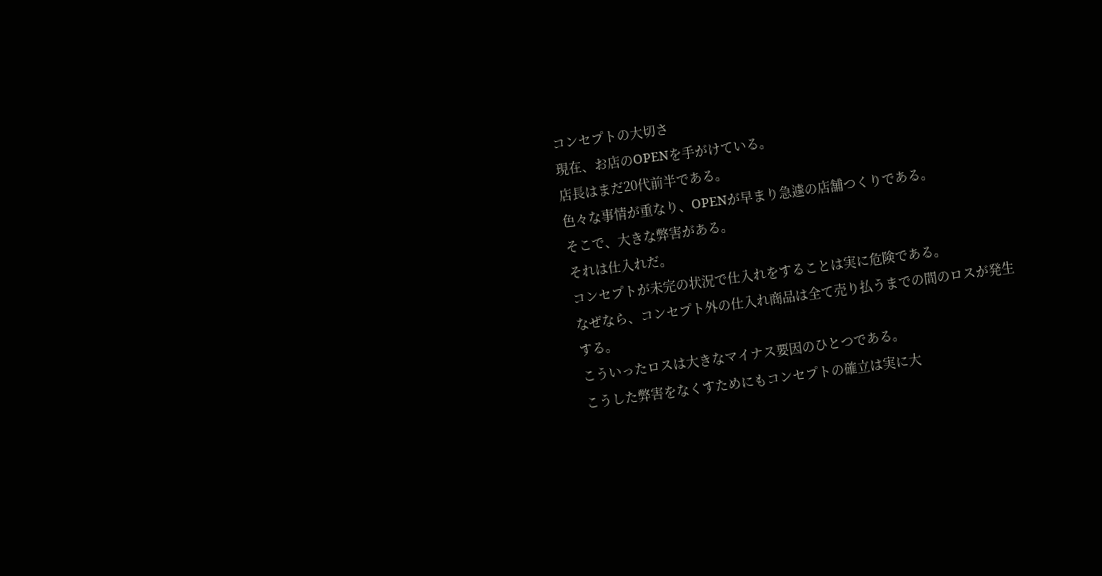コンセプトの大切さ
現在、お店のOPENを手がけている。
店長はまだ20代前半である。
色々な事情が重なり、OPENが早まり急遽の店舗つくりである。
そこで、大きな弊害がある。
それは仕入れだ。
コンセプトが未完の状況で仕入れをすることは実に危険である。
なぜなら、コンセプト外の仕入れ商品は全て売り払うまでの間のロスが発生する。
こういったロスは大きなマイナス要因のひとつである。
こうした弊害をなくすためにもコンセプトの確立は実に大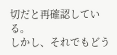切だと再確認している。
しかし、それでもどう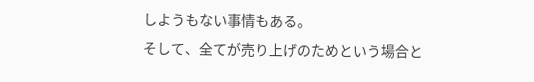しようもない事情もある。
そして、全てが売り上げのためという場合と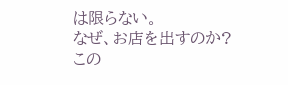は限らない。
なぜ、お店を出すのか?
この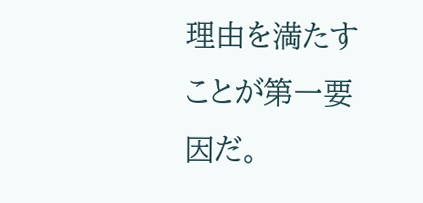理由を満たすことが第一要因だ。